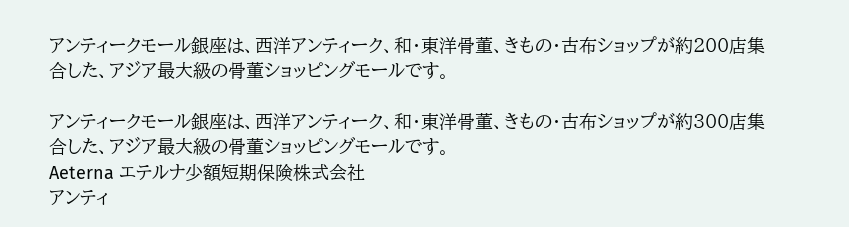アンティークモール銀座は、西洋アンティーク、和・東洋骨董、きもの・古布ショップが約200店集合した、アジア最大級の骨董ショッピングモールです。

アンティークモール銀座は、西洋アンティーク、和・東洋骨董、きもの・古布ショップが約300店集合した、アジア最大級の骨董ショッピングモールです。
Aeterna エテルナ少額短期保険株式会社
アンティ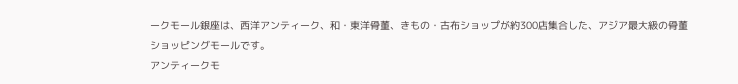ークモール銀座は、西洋アンティーク、和・東洋骨董、きもの・古布ショップが約300店集合した、アジア最大級の骨董ショッピングモールです。
アンティークモ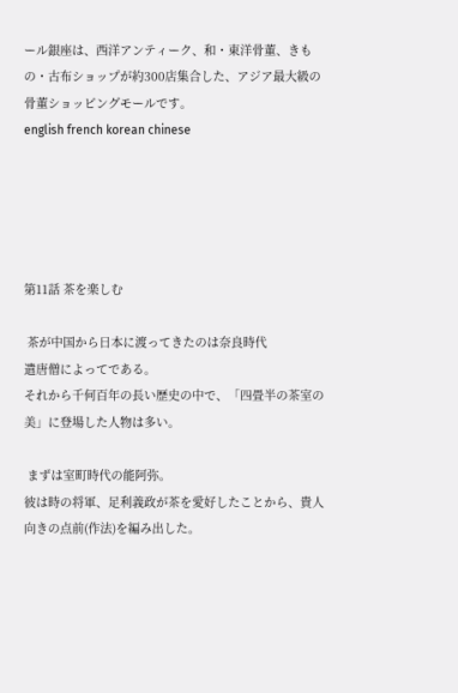ール銀座は、西洋アンティーク、和・東洋骨董、きもの・古布ショップが約300店集合した、アジア最大級の骨董ショッピングモールです。
english french korean chinese





第11話 茶を楽しむ

 茶が中国から日本に渡ってきたのは奈良時代
遣唐僧によってである。
それから千何百年の長い歴史の中で、「四畳半の茶室の美」に登場した人物は多い。

 まずは室町時代の能阿弥。
彼は時の将軍、足利義政が茶を愛好したことから、貴人向きの点前(作法)を編み出した。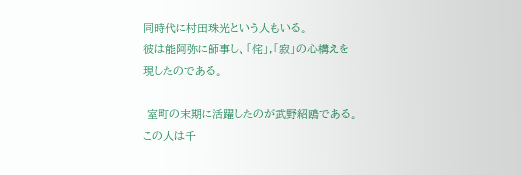同時代に村田珠光という人もいる。
彼は能阿弥に師事し、「侘」,「寂」の心構えを
現したのである。

 室町の末期に活躍したのが武野紹鴎である。
この人は千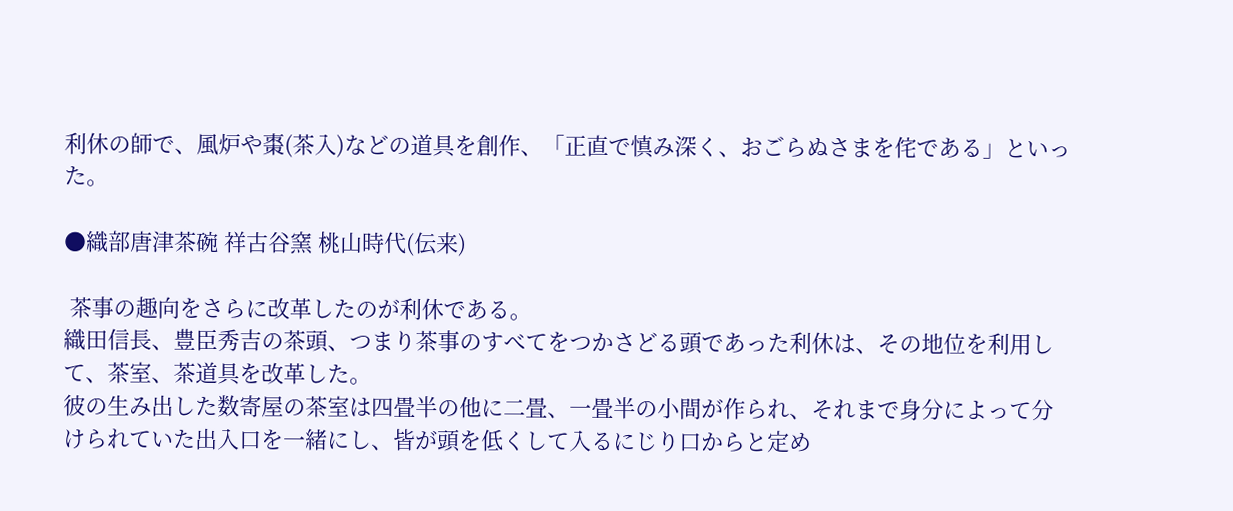利休の師で、風炉や棗(茶入)などの道具を創作、「正直で慎み深く、おごらぬさまを侘である」といった。

●織部唐津茶碗 祥古谷窯 桃山時代(伝来)

 茶事の趣向をさらに改革したのが利休である。
織田信長、豊臣秀吉の茶頭、つまり茶事のすべてをつかさどる頭であった利休は、その地位を利用して、茶室、茶道具を改革した。
彼の生み出した数寄屋の茶室は四畳半の他に二畳、一畳半の小間が作られ、それまで身分によって分けられていた出入口を一緒にし、皆が頭を低くして入るにじり口からと定め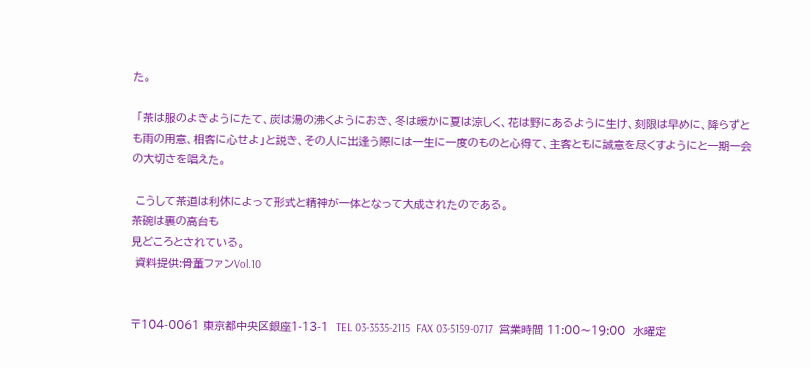た。

 「茶は服のよきようにたて、炭は湯の沸くようにおき、冬は暖かに夏は涼しく、花は野にあるように生け、刻限は早めに、降らずとも雨の用意、相客に心せよ」と説き、その人に出逢う際には一生に一度のものと心得て、主客ともに誠意を尽くすようにと一期一会の大切さを唱えた。

 こうして茶道は利休によって形式と精神が一体となって大成されたのである。
茶碗は裏の高台も
見どころとされている。
 資料提供:骨董ファンVol.10


〒104-0061 東京都中央区銀座1-13-1  TEL 03-3535-2115  FAX 03-5159-0717  営業時間 11:00〜19:00  水曜定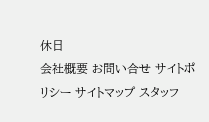休日
会社概要 お問い合せ サイトポリシー サイトマップ スタッフ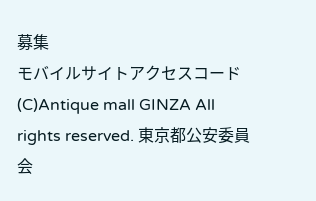募集
モバイルサイトアクセスコード
(C)Antique mall GINZA All rights reserved. 東京都公安委員会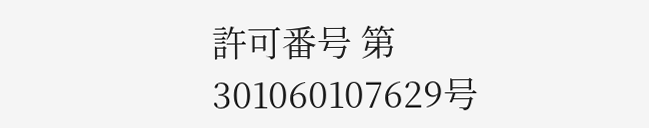許可番号 第301060107629号